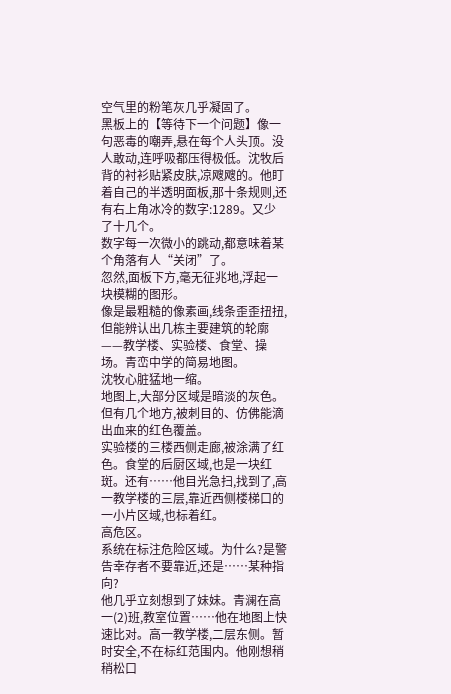空气里的粉笔灰几乎凝固了。
黑板上的【等待下一个问题】像一句恶毒的嘲弄,悬在每个人头顶。没人敢动,连呼吸都压得极低。沈牧后背的衬衫贴紧皮肤,凉飕飕的。他盯着自己的半透明面板,那十条规则,还有右上角冰冷的数字:1289。又少了十几个。
数字每一次微小的跳动,都意味着某个角落有人“关闭”了。
忽然,面板下方,毫无征兆地,浮起一块模糊的图形。
像是最粗糙的像素画,线条歪歪扭扭,但能辨认出几栋主要建筑的轮廓——教学楼、实验楼、食堂、操场。青峦中学的简易地图。
沈牧心脏猛地一缩。
地图上,大部分区域是暗淡的灰色。但有几个地方,被刺目的、仿佛能滴出血来的红色覆盖。
实验楼的三楼西侧走廊,被涂满了红色。食堂的后厨区域,也是一块红斑。还有……他目光急扫,找到了,高一教学楼的三层,靠近西侧楼梯口的一小片区域,也标着红。
高危区。
系统在标注危险区域。为什么?是警告幸存者不要靠近,还是……某种指向?
他几乎立刻想到了妹妹。青澜在高一(2)班,教室位置……他在地图上快速比对。高一教学楼,二层东侧。暂时安全,不在标红范围内。他刚想稍稍松口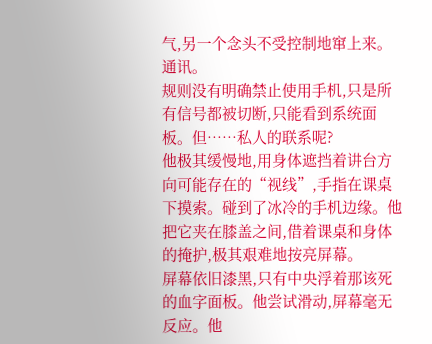气,另一个念头不受控制地窜上来。
通讯。
规则没有明确禁止使用手机,只是所有信号都被切断,只能看到系统面板。但……私人的联系呢?
他极其缓慢地,用身体遮挡着讲台方向可能存在的“视线”,手指在课桌下摸索。碰到了冰冷的手机边缘。他把它夹在膝盖之间,借着课桌和身体的掩护,极其艰难地按亮屏幕。
屏幕依旧漆黑,只有中央浮着那该死的血字面板。他尝试滑动,屏幕毫无反应。他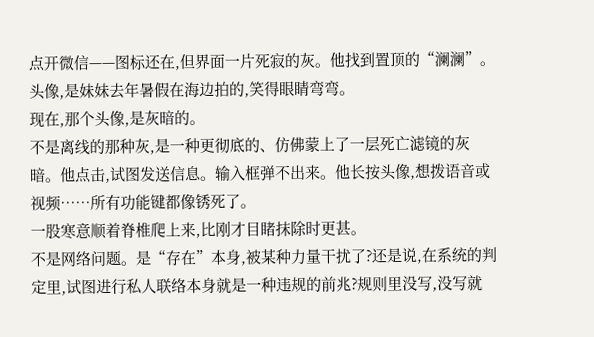点开微信——图标还在,但界面一片死寂的灰。他找到置顶的“澜澜”。
头像,是妹妹去年暑假在海边拍的,笑得眼睛弯弯。
现在,那个头像,是灰暗的。
不是离线的那种灰,是一种更彻底的、仿佛蒙上了一层死亡滤镜的灰暗。他点击,试图发送信息。输入框弹不出来。他长按头像,想拨语音或视频……所有功能键都像锈死了。
一股寒意顺着脊椎爬上来,比刚才目睹抹除时更甚。
不是网络问题。是“存在”本身,被某种力量干扰了?还是说,在系统的判定里,试图进行私人联络本身就是一种违规的前兆?规则里没写,没写就